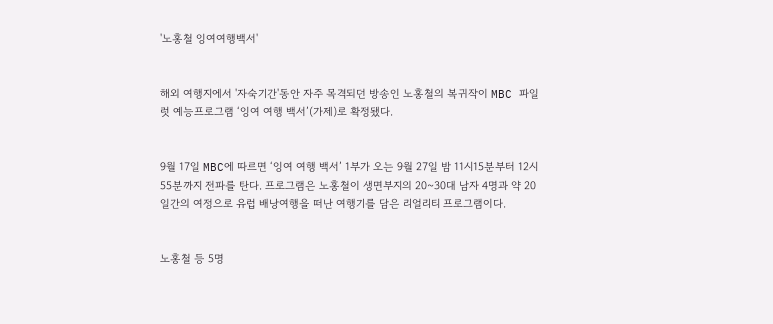'노홍철 잉여여행백서'


해외 여행지에서 '자숙기간'동안 자주 목격되던 방송인 노홍철의 복귀작이 MBC 파일럿 예능프로그램 ‘잉여 여행 백서’(가제)로 확정됐다.


9월 17일 MBC에 따르면 ‘잉여 여행 백서’ 1부가 오는 9월 27일 밤 11시15분부터 12시55분까지 전파를 탄다. 프로그램은 노홍철이 생면부지의 20~30대 남자 4명과 약 20일간의 여정으로 유럽 배낭여행을 떠난 여행기를 담은 리얼리티 프로그램이다.


노홍철 등 5명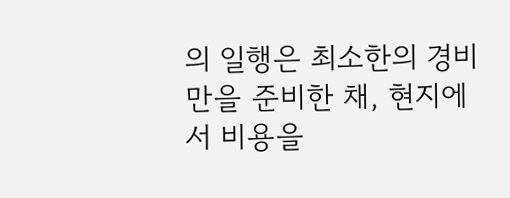의 일행은 최소한의 경비만을 준비한 채, 현지에서 비용을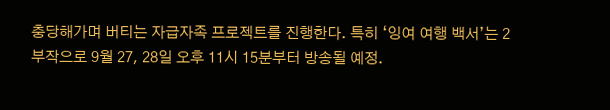충당해가며 버티는 자급자족 프로젝트를 진행한다. 특히 ‘잉여 여행 백서’는 2부작으로 9월 27, 28일 오후 11시 15분부터 방송될 예정.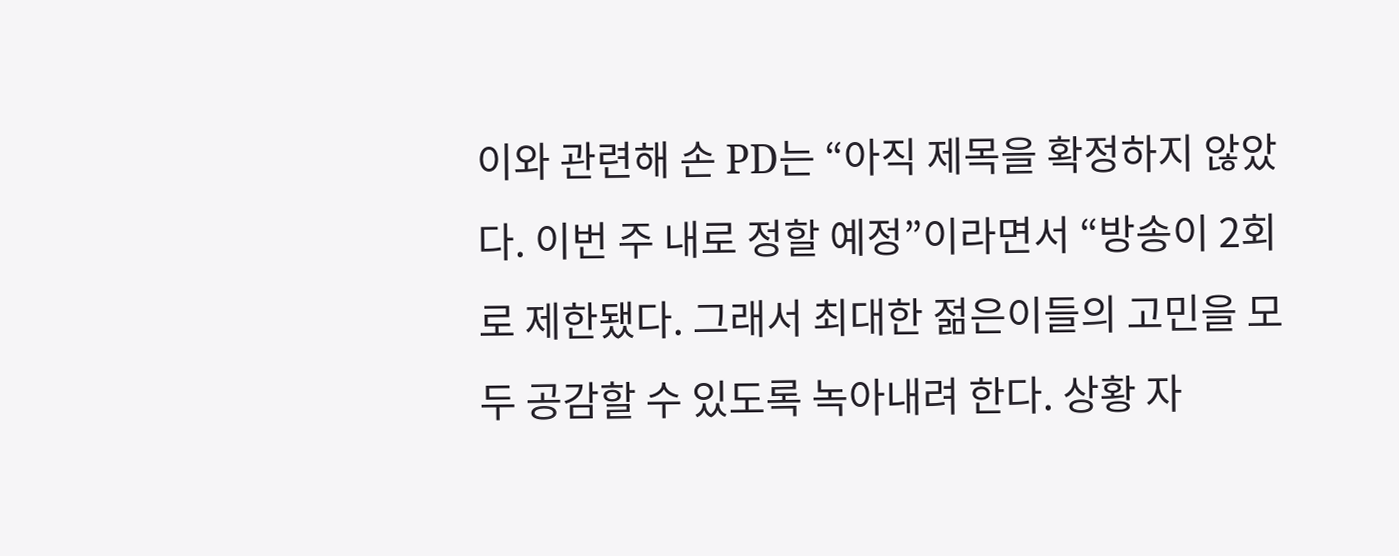이와 관련해 손 PD는 “아직 제목을 확정하지 않았다. 이번 주 내로 정할 예정”이라면서 “방송이 2회로 제한됐다. 그래서 최대한 젊은이들의 고민을 모두 공감할 수 있도록 녹아내려 한다. 상황 자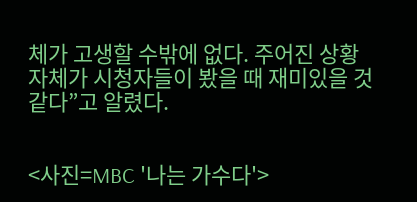체가 고생할 수밖에 없다. 주어진 상황 자체가 시청자들이 봤을 때 재미있을 것 같다”고 알렸다.


<사진=MBC '나는 가수다'>